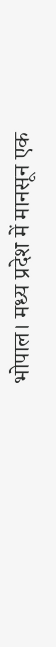भोपाल। मध्य प्रदेश में मानसून एक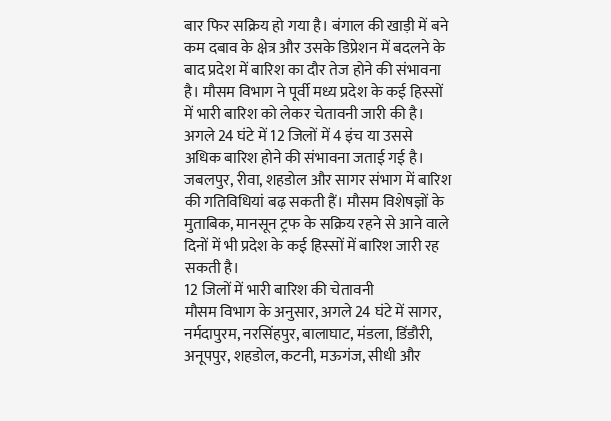बार फिर सक्रिय हो गया है। बंगाल की खाड़ी में बने कम दबाव के क्षेत्र और उसके डिप्रेशन में बदलने के बाद प्रदेश में बारिश का दौर तेज होने की संभावना है। मौसम विभाग ने पूर्वी मध्य प्रदेश के कई हिस्सों में भारी बारिश को लेकर चेतावनी जारी की है। अगले 24 घंटे में 12 जिलों में 4 इंच या उससे अधिक बारिश होने की संभावना जताई गई है। जबलपुर, रीवा, शहडोल और सागर संभाग में बारिश की गतिविधियां बढ़ सकती हैं। मौसम विशेषज्ञों के मुताबिक, मानसून ट्रफ के सक्रिय रहने से आने वाले दिनों में भी प्रदेश के कई हिस्सों में बारिश जारी रह सकती है।
12 जिलों में भारी बारिश की चेतावनी
मौसम विभाग के अनुसार, अगले 24 घंटे में सागर, नर्मदापुरम, नरसिंहपुर, बालाघाट, मंडला, डिंडौरी, अनूपपुर, शहडोल, कटनी, मऊगंज, सीधी और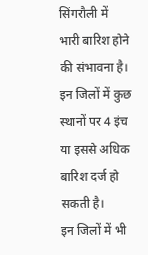सिंगरौली में भारी बारिश होने की संभावना है। इन जिलों में कुछ स्थानों पर 4 इंच या इससे अधिक बारिश दर्ज हो सकती है।
इन जिलों में भी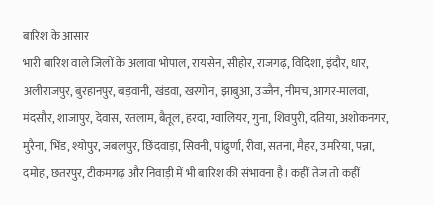बारिश के आसार
भारी बारिश वाले जिलों के अलावा भोपाल, रायसेन, सीहोर, राजगढ़, विदिशा, इंदौर, धार, अलीराजपुर, बुरहानपुर, बड़वानी, खंडवा, खरगोन, झाबुआ, उज्जैन, नीमच, आगर-मालवा, मंदसौर, शाजापुर, देवास, रतलाम, बैतूल, हरदा, ग्वालियर, गुना, शिवपुरी, दतिया, अशोकनगर, मुरैना, भिंड, श्योपुर, जबलपुर, छिंदवाड़ा, सिवनी, पांढुर्णा, रीवा, सतना, मैहर, उमरिया, पन्ना, दमोह, छतरपुर, टीकमगढ़ और निवाड़ी में भी बारिश की संभावना है। कहीं तेज तो कहीं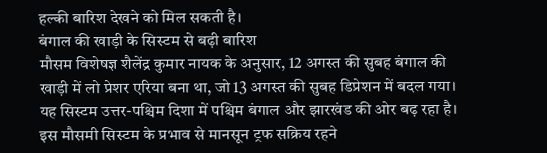हल्की बारिश देखने को मिल सकती है।
बंगाल की खाड़ी के सिस्टम से बढ़ी बारिश
मौसम विशेषज्ञ शैलेंद्र कुमार नायक के अनुसार, 12 अगस्त की सुबह बंगाल की खाड़ी में लो प्रेशर एरिया बना था, जो 13 अगस्त की सुबह डिप्रेशन में बदल गया। यह सिस्टम उत्तर-पश्चिम दिशा में पश्चिम बंगाल और झारखंड की ओर बढ़ रहा है। इस मौसमी सिस्टम के प्रभाव से मानसून ट्रफ सक्रिय रहने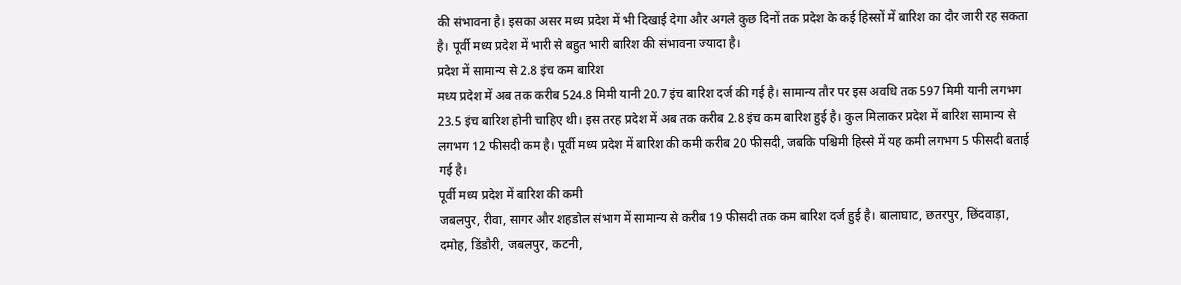की संभावना है। इसका असर मध्य प्रदेश में भी दिखाई देगा और अगले कुछ दिनों तक प्रदेश के कई हिस्सों में बारिश का दौर जारी रह सकता है। पूर्वी मध्य प्रदेश में भारी से बहुत भारी बारिश की संभावना ज्यादा है।
प्रदेश में सामान्य से 2.8 इंच कम बारिश
मध्य प्रदेश में अब तक करीब 524.8 मिमी यानी 20.7 इंच बारिश दर्ज की गई है। सामान्य तौर पर इस अवधि तक 597 मिमी यानी लगभग 23.5 इंच बारिश होनी चाहिए थी। इस तरह प्रदेश में अब तक करीब 2.8 इंच कम बारिश हुई है। कुल मिलाकर प्रदेश में बारिश सामान्य से लगभग 12 फीसदी कम है। पूर्वी मध्य प्रदेश में बारिश की कमी करीब 20 फीसदी, जबकि पश्चिमी हिस्से में यह कमी लगभग 5 फीसदी बताई गई है।
पूर्वी मध्य प्रदेश में बारिश की कमी
जबलपुर, रीवा, सागर और शहडोल संभाग में सामान्य से करीब 19 फीसदी तक कम बारिश दर्ज हुई है। बालाघाट, छतरपुर, छिंदवाड़ा, दमोह, डिंडौरी, जबलपुर, कटनी,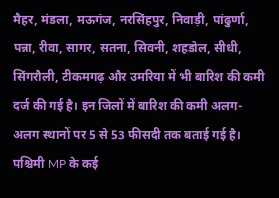मैहर, मंडला, मऊगंज, नरसिंहपुर, निवाड़ी, पांढुर्णा, पन्ना, रीवा, सागर, सतना, सिवनी, शहडोल, सीधी, सिंगरौली, टीकमगढ़ और उमरिया में भी बारिश की कमी दर्ज की गई है। इन जिलों में बारिश की कमी अलग-अलग स्थानों पर 5 से 53 फीसदी तक बताई गई है।
पश्चिमी MP के कई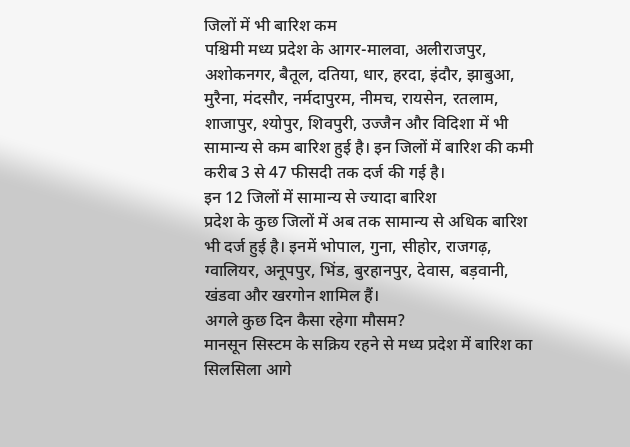जिलों में भी बारिश कम
पश्चिमी मध्य प्रदेश के आगर-मालवा, अलीराजपुर, अशोकनगर, बैतूल, दतिया, धार, हरदा, इंदौर, झाबुआ, मुरैना, मंदसौर, नर्मदापुरम, नीमच, रायसेन, रतलाम, शाजापुर, श्योपुर, शिवपुरी, उज्जैन और विदिशा में भी सामान्य से कम बारिश हुई है। इन जिलों में बारिश की कमी करीब 3 से 47 फीसदी तक दर्ज की गई है।
इन 12 जिलों में सामान्य से ज्यादा बारिश
प्रदेश के कुछ जिलों में अब तक सामान्य से अधिक बारिश भी दर्ज हुई है। इनमें भोपाल, गुना, सीहोर, राजगढ़, ग्वालियर, अनूपपुर, भिंड, बुरहानपुर, देवास, बड़वानी, खंडवा और खरगोन शामिल हैं।
अगले कुछ दिन कैसा रहेगा मौसम?
मानसून सिस्टम के सक्रिय रहने से मध्य प्रदेश में बारिश का सिलसिला आगे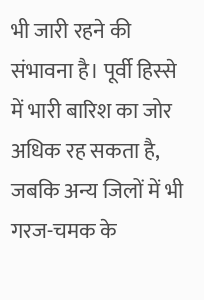भी जारी रहने की संभावना है। पूर्वी हिस्से में भारी बारिश का जोर अधिक रह सकता है, जबकि अन्य जिलों में भी गरज-चमक के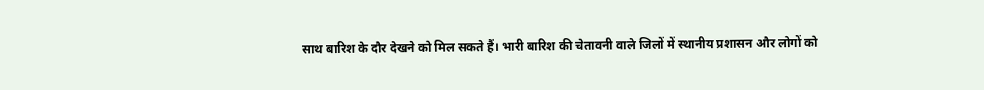साथ बारिश के दौर देखने को मिल सकते हैं। भारी बारिश की चेतावनी वाले जिलों में स्थानीय प्रशासन और लोगों को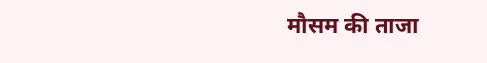मौसम की ताजा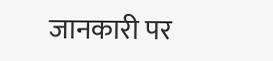जानकारी पर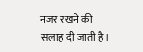नजर रखने की सलाह दी जाती है।